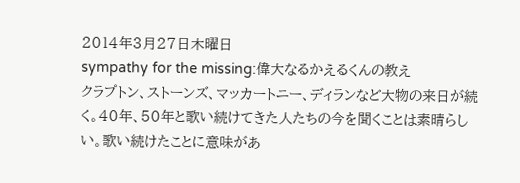2014年3月27日木曜日
sympathy for the missing:偉大なるかえるくんの教え
クラプトン、ストーンズ、マッカートニー、ディランなど大物の来日が続く。40年、50年と歌い続けてきた人たちの今を聞くことは素晴らしい。歌い続けたことに意味があ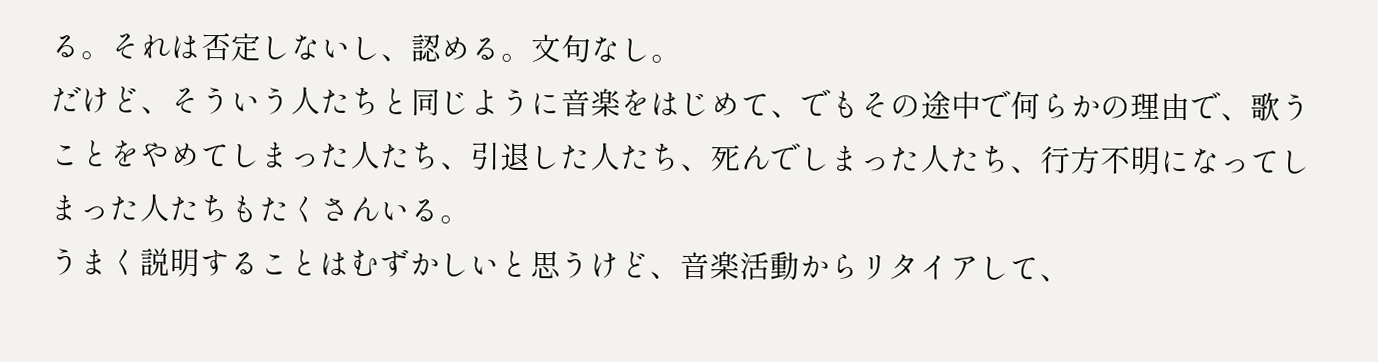る。それは否定しないし、認める。文句なし。
だけど、そういう人たちと同じように音楽をはじめて、でもその途中で何らかの理由で、歌うことをやめてしまった人たち、引退した人たち、死んでしまった人たち、行方不明になってしまった人たちもたくさんいる。
うまく説明することはむずかしいと思うけど、音楽活動からリタイアして、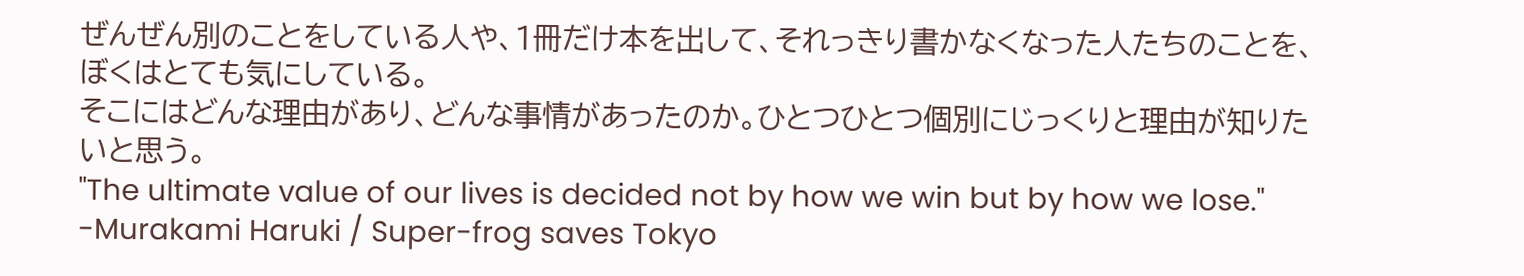ぜんぜん別のことをしている人や、1冊だけ本を出して、それっきり書かなくなった人たちのことを、ぼくはとても気にしている。
そこにはどんな理由があり、どんな事情があったのか。ひとつひとつ個別にじっくりと理由が知りたいと思う。
"The ultimate value of our lives is decided not by how we win but by how we lose."
-Murakami Haruki / Super-frog saves Tokyo